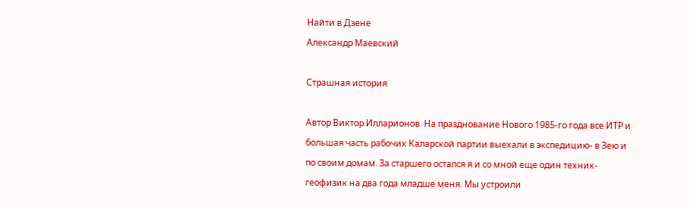Найти в Дзене
Александр Маевский

Страшная история

Автор Виктор Илларионов. На празднование Нового 1985-го года все ИТР и большая часть рабочих Каларской партии выехали в экспедицию- в Зею и по своим домам. За старшего остался я и со мной еще один техник-геофизик на два года младше меня. Мы устроили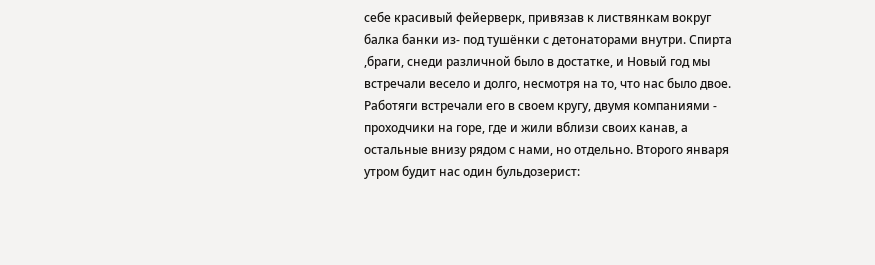себе красивый фейерверк, привязав к листвянкам вокруг балка банки из- под тушёнки с детонаторами внутри. Спирта ,браги, снеди различной было в достатке, и Новый год мы встречали весело и долго, несмотря на то, что нас было двое. Работяги встречали его в своем кругу, двумя компаниями - проходчики на горе, где и жили вблизи своих канав, а остальные внизу рядом с нами, но отдельно. Второго января утром будит нас один бульдозерист: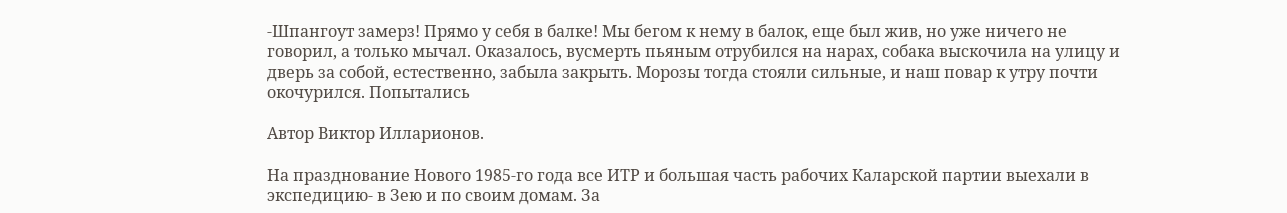-Шпангоут замерз! Прямо у себя в балке! Мы бегом к нему в балок, еще был жив, но уже ничего не говорил, а только мычал. Оказалось, вусмерть пьяным отрубился на нарах, собака выскочила на улицу и дверь за собой, естественно, забыла закрыть. Морозы тогда стояли сильные, и наш повар к утру почти окочурился. Попытались

Автор Виктор Илларионов.

На празднование Нового 1985-го года все ИТР и большая часть рабочих Каларской партии выехали в экспедицию- в Зею и по своим домам. За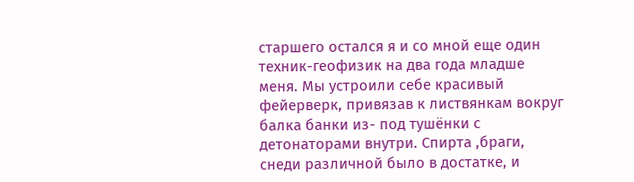старшего остался я и со мной еще один техник-геофизик на два года младше меня. Мы устроили себе красивый фейерверк, привязав к листвянкам вокруг балка банки из- под тушёнки с детонаторами внутри. Спирта ,браги, снеди различной было в достатке, и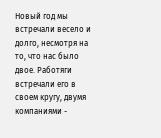Новый год мы встречали весело и долго, несмотря на то, что нас было двое. Работяги встречали его в своем кругу, двумя компаниями -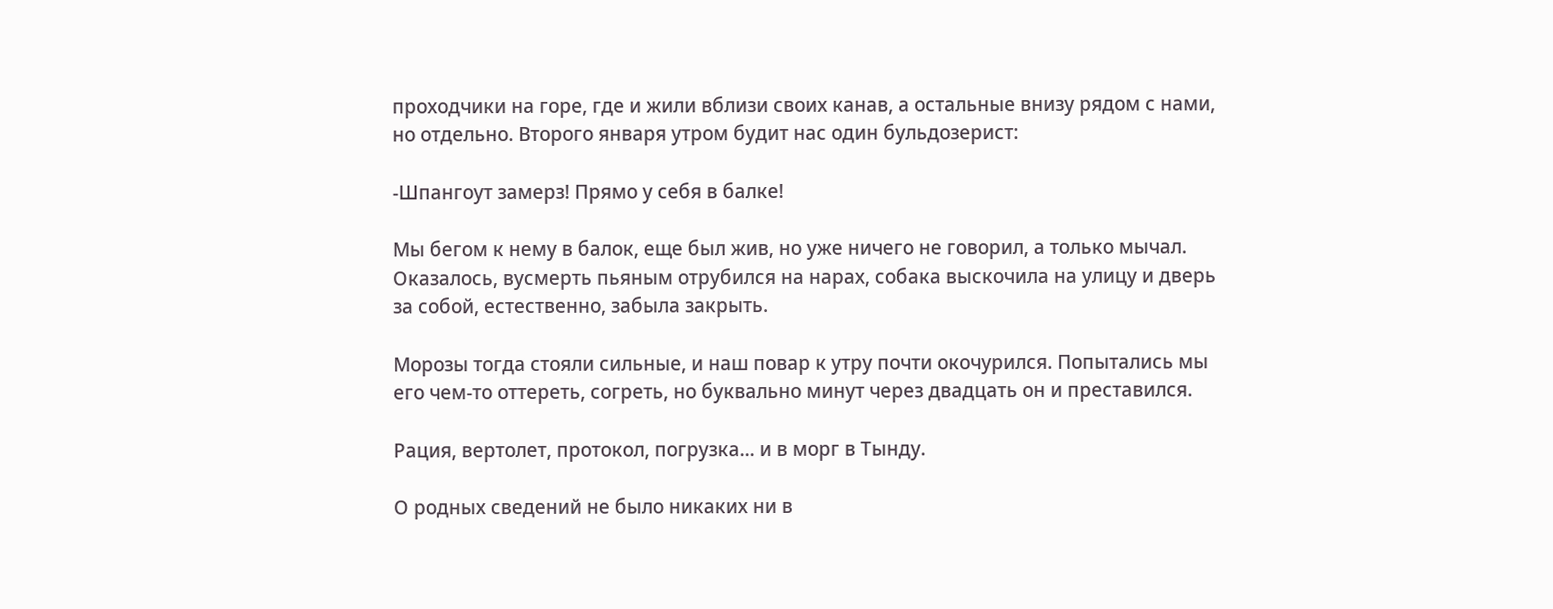проходчики на горе, где и жили вблизи своих канав, а остальные внизу рядом с нами, но отдельно. Второго января утром будит нас один бульдозерист:

-Шпангоут замерз! Прямо у себя в балке!

Мы бегом к нему в балок, еще был жив, но уже ничего не говорил, а только мычал. Оказалось, вусмерть пьяным отрубился на нарах, собака выскочила на улицу и дверь за собой, естественно, забыла закрыть.

Морозы тогда стояли сильные, и наш повар к утру почти окочурился. Попытались мы его чем-то оттереть, согреть, но буквально минут через двадцать он и преставился.

Рация, вертолет, протокол, погрузка... и в морг в Тынду.

О родных сведений не было никаких ни в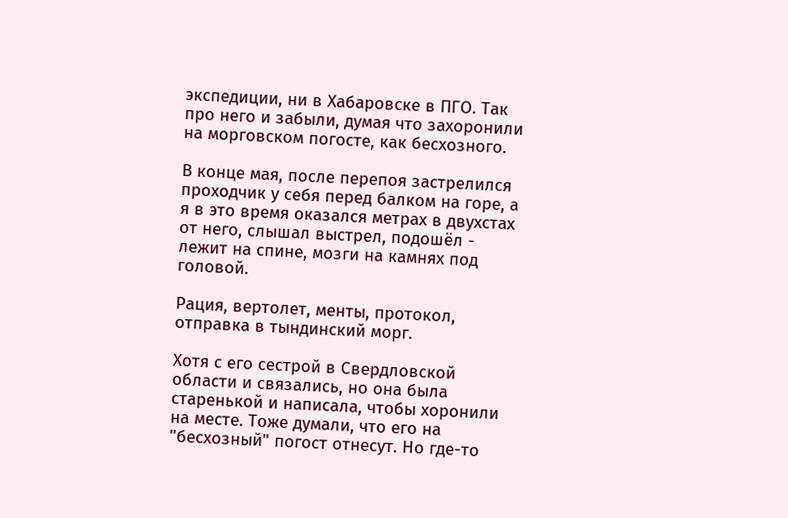экспедиции, ни в Хабаровске в ПГО. Так про него и забыли, думая что захоронили на морговском погосте, как бесхозного.

В конце мая, после перепоя застрелился проходчик у себя перед балком на горе, а я в это время оказался метрах в двухстах от него, слышал выстрел, подошёл - лежит на спине, мозги на камнях под головой.

Рация, вертолет, менты, протокол, отправка в тындинский морг.

Хотя с его сестрой в Свердловской области и связались, но она была старенькой и написала, чтобы хоронили на месте. Тоже думали, что его на "бесхозный" погост отнесут. Но где-то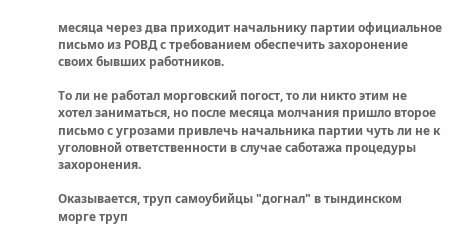месяца через два приходит начальнику партии официальное письмо из РОВД с требованием обеспечить захоронение своих бывших работников.

То ли не работал морговский погост, то ли никто этим не хотел заниматься, но после месяца молчания пришло второе письмо с угрозами привлечь начальника партии чуть ли не к уголовной ответственности в случае саботажа процедуры захоронения.

Оказывается, труп самоубийцы "догнал" в тындинском морге труп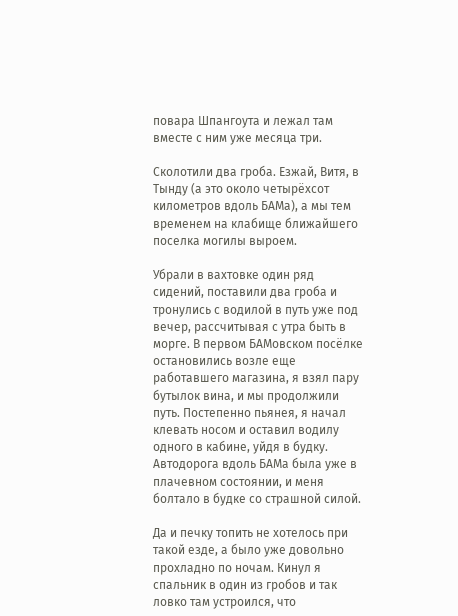повара Шпангоута и лежал там вместе с ним уже месяца три.

Сколотили два гроба. Езжай, Витя, в Тынду (а это около четырёхсот километров вдоль БАМа), а мы тем временем на клабище ближайшего поселка могилы выроем.

Убрали в вахтовке один ряд сидений, поставили два гроба и тронулись с водилой в путь уже под вечер, рассчитывая с утра быть в морге. В первом БАМовском посёлке остановились возле еще работавшего магазина, я взял пару бутылок вина, и мы продолжили путь. Постепенно пьянея, я начал клевать носом и оставил водилу одного в кабине, уйдя в будку. Автодорога вдоль БАМа была уже в плачевном состоянии, и меня болтало в будке со страшной силой.

Да и печку топить не хотелось при такой езде, а было уже довольно прохладно по ночам. Кинул я спальник в один из гробов и так ловко там устроился, что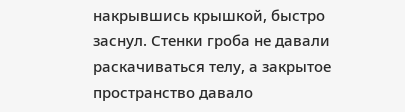накрывшись крышкой, быстро заснул. Стенки гроба не давали раскачиваться телу, а закрытое пространство давало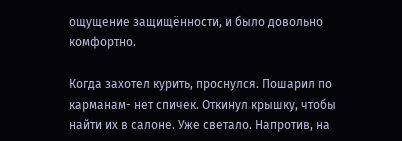ощущение защищённости, и было довольно комфортно.

Когда захотел курить, проснулся. Пошарил по карманам- нет спичек. Откинул крышку, чтобы найти их в салоне. Уже светало. Напротив, на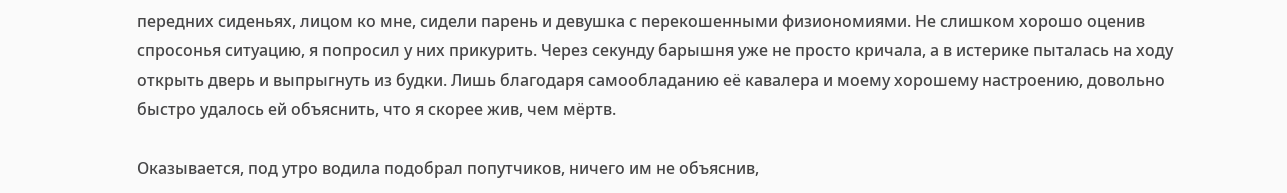передних сиденьях, лицом ко мне, сидели парень и девушка с перекошенными физиономиями. Не слишком хорошо оценив спросонья ситуацию, я попросил у них прикурить. Через секунду барышня уже не просто кричала, а в истерике пыталась на ходу открыть дверь и выпрыгнуть из будки. Лишь благодаря самообладанию её кавалера и моему хорошему настроению, довольно быстро удалось ей объяснить, что я скорее жив, чем мёртв.

Оказывается, под утро водила подобрал попутчиков, ничего им не объяснив,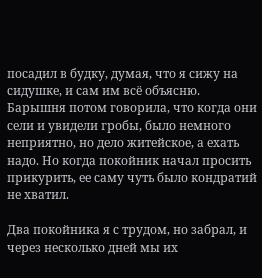посадил в будку, думая, что я сижу на сидушке, и сам им всё объясню. Барышня потом говорила, что когда они сели и увидели гробы, было немного неприятно, но дело житейское, а ехать надо. Но когда покойник начал просить прикурить, ее саму чуть было кондратий не хватил.

Два покойника я с трудом, но забрал, и через несколько дней мы их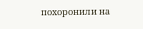похоронили на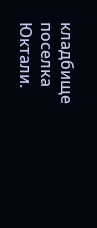кладбище поселка Юктали.